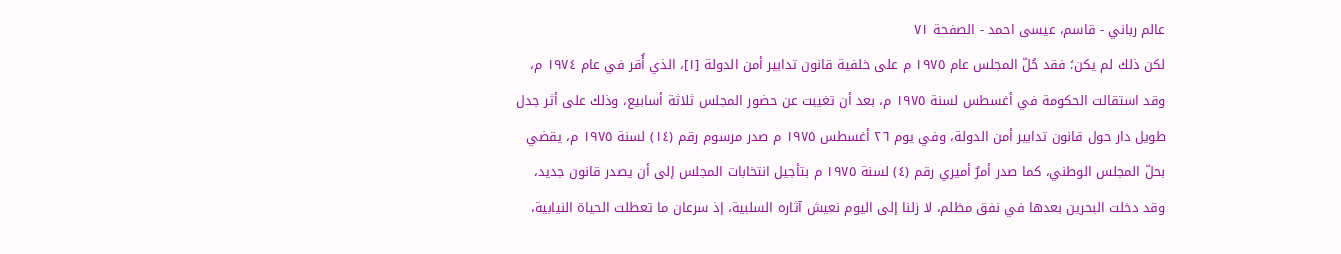عالم رباني - قاسم، عيسى احمد - الصفحة ٧١
لكن ذلك لم يكن؛ فقد حُلّ المجلس عام ١٩٧٥ م على خلفية قانون تدابير أمن الدولة [١]، الذي أُقر في عام ١٩٧٤ م، وقد استقالت الحكومة في أغسطس لسنة ١٩٧٥ م، بعد أن تغيبت عن حضور المجلس ثلاثة أسابيع، وذلك على أثر جدل طويل دار حول قانون تدابير أمن الدولة، وفي يوم ٢٦ أغسطس ١٩٧٥ م صدر مرسوم رقم (١٤) لسنة ١٩٧٥ م، يقضي بحلّ المجلس الوطني، كما صدر أمرٌ أميري رقم (٤) لسنة ١٩٧٥ م بتأجيل انتخابات المجلس إلى أن يصدر قانون جديد، وقد دخلت البحرين بعدها في نفق مظلم، لا زلنا إلى اليوم نعيش آثاره السلبية، إذ سرعان ما تعطلت الحياة النيابية،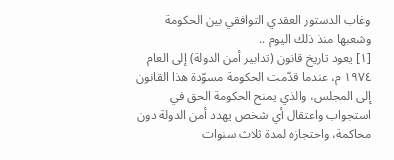وغاب الدستور العقدي التوافقي بين الحكومة وشعبها منذ ذلك اليوم ..
[١] يعود تاريخ قانون (تدابير أمن الدولة) إلى العام ١٩٧٤ م، عندما قدّمت الحكومة مسوّدة هذا القانون إلى المجلس، والذي يمنح الحكومة الحق في استجواب واعتقال أي شخص يهدد أمن الدولة دون محاكمة، واحتجازه لمدة ثلاث سنوات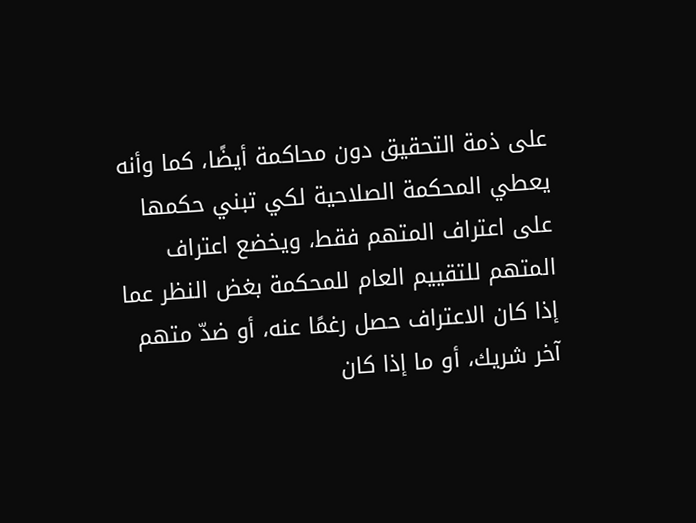على ذمة التحقيق دون محاكمة أيضًا، كما وأنه يعطي المحكمة الصلاحية لكي تبني حكمها على اعتراف المتهم فقط، ويخضع اعتراف المتهم للتقييم العام للمحكمة بغض النظر عما إذا كان الاعتراف حصل رغمًا عنه، أو ضدّ متهم آخر شريك، أو ما إذا كان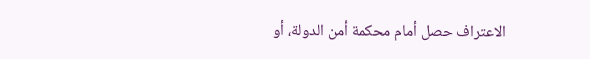الاعتراف حصل أمام محكمة أمن الدولة، أو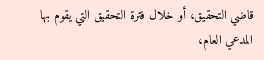قاضي التحقيق، أو خلال فترة التحقيق التي يقوم بها المدعي العام،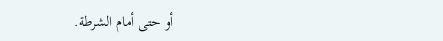أو حتى أمام الشرطة.